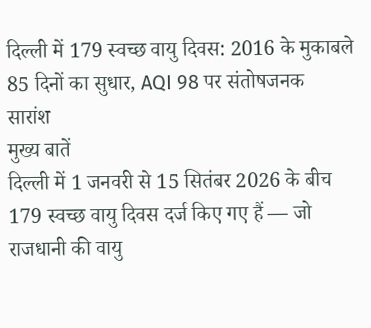दिल्ली में 179 स्वच्छ वायु दिवस: 2016 के मुकाबले 85 दिनों का सुधार, AQI 98 पर संतोषजनक
सारांश
मुख्य बातें
दिल्ली में 1 जनवरी से 15 सितंबर 2026 के बीच 179 स्वच्छ वायु दिवस दर्ज किए गए हैं — जो राजधानी की वायु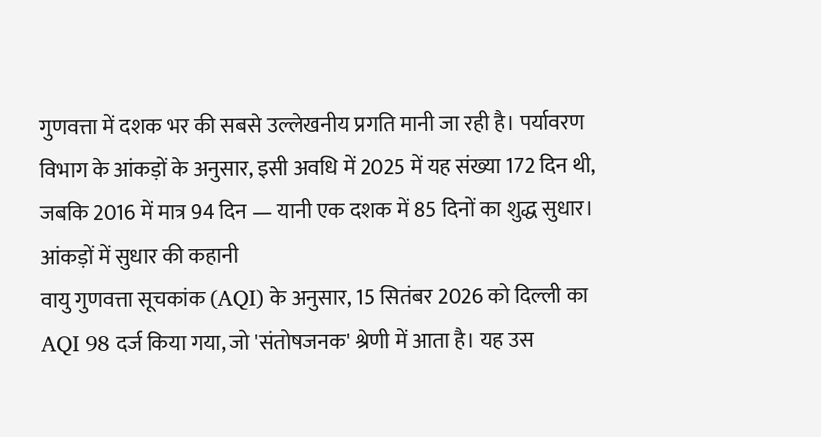गुणवत्ता में दशक भर की सबसे उल्लेखनीय प्रगति मानी जा रही है। पर्यावरण विभाग के आंकड़ों के अनुसार, इसी अवधि में 2025 में यह संख्या 172 दिन थी, जबकि 2016 में मात्र 94 दिन — यानी एक दशक में 85 दिनों का शुद्ध सुधार।
आंकड़ों में सुधार की कहानी
वायु गुणवत्ता सूचकांक (AQI) के अनुसार, 15 सितंबर 2026 को दिल्ली का AQI 98 दर्ज किया गया, जो 'संतोषजनक' श्रेणी में आता है। यह उस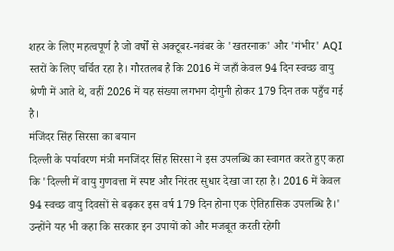शहर के लिए महत्वपूर्ण है जो वर्षों से अक्टूबर-नवंबर के 'खतरनाक' और 'गंभीर' AQI स्तरों के लिए चर्चित रहा है। गौरतलब है कि 2016 में जहाँ केवल 94 दिन स्वच्छ वायु श्रेणी में आते थे, वहीं 2026 में यह संख्या लगभग दोगुनी होकर 179 दिन तक पहुँच गई है।
मंजिंदर सिंह सिरसा का बयान
दिल्ली के पर्यावरण मंत्री मनजिंदर सिंह सिरसा ने इस उपलब्धि का स्वागत करते हुए कहा कि 'दिल्ली में वायु गुणवत्ता में स्पष्ट और निरंतर सुधार देखा जा रहा है। 2016 में केवल 94 स्वच्छ वायु दिवसों से बढ़कर इस वर्ष 179 दिन होना एक ऐतिहासिक उपलब्धि है।' उन्होंने यह भी कहा कि सरकार इन उपायों को और मजबूत करती रहेगी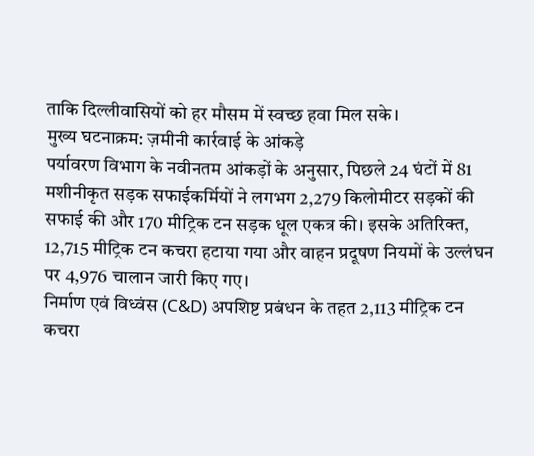ताकि दिल्लीवासियों को हर मौसम में स्वच्छ हवा मिल सके।
मुख्य घटनाक्रम: ज़मीनी कार्रवाई के आंकड़े
पर्यावरण विभाग के नवीनतम आंकड़ों के अनुसार, पिछले 24 घंटों में 81 मशीनीकृत सड़क सफाईकर्मियों ने लगभग 2,279 किलोमीटर सड़कों की सफाई की और 170 मीट्रिक टन सड़क धूल एकत्र की। इसके अतिरिक्त, 12,715 मीट्रिक टन कचरा हटाया गया और वाहन प्रदूषण नियमों के उल्लंघन पर 4,976 चालान जारी किए गए।
निर्माण एवं विध्वंस (C&D) अपशिष्ट प्रबंधन के तहत 2,113 मीट्रिक टन कचरा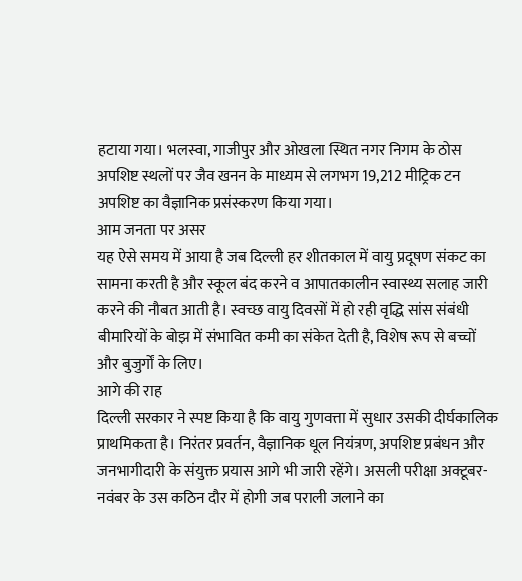हटाया गया। भलस्वा, गाजीपुर और ओखला स्थित नगर निगम के ठोस अपशिष्ट स्थलों पर जैव खनन के माध्यम से लगभग 19,212 मीट्रिक टन अपशिष्ट का वैज्ञानिक प्रसंस्करण किया गया।
आम जनता पर असर
यह ऐसे समय में आया है जब दिल्ली हर शीतकाल में वायु प्रदूषण संकट का सामना करती है और स्कूल बंद करने व आपातकालीन स्वास्थ्य सलाह जारी करने की नौबत आती है। स्वच्छ वायु दिवसों में हो रही वृद्धि सांस संबंधी बीमारियों के बोझ में संभावित कमी का संकेत देती है, विशेष रूप से बच्चों और बुजुर्गों के लिए।
आगे की राह
दिल्ली सरकार ने स्पष्ट किया है कि वायु गुणवत्ता में सुधार उसकी दीर्घकालिक प्राथमिकता है। निरंतर प्रवर्तन, वैज्ञानिक धूल नियंत्रण, अपशिष्ट प्रबंधन और जनभागीदारी के संयुक्त प्रयास आगे भी जारी रहेंगे। असली परीक्षा अक्टूबर-नवंबर के उस कठिन दौर में होगी जब पराली जलाने का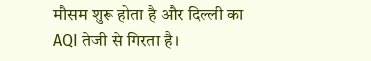मौसम शुरू होता है और दिल्ली का AQI तेजी से गिरता है।